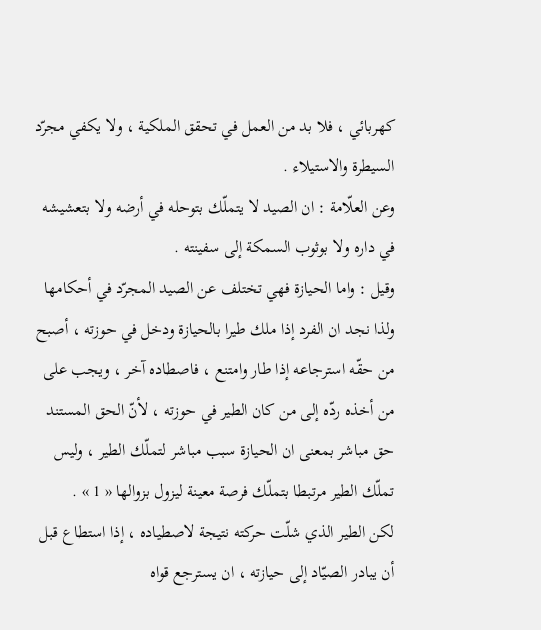كهربائي ، فلا بد من العمل في تحقق الملكية ، ولا يكفي مجرّد السيطرة والاستيلاء .
وعن العلّامة : ان الصيد لا يتملّك بتوحله في أرضه ولا بتعشيشه في داره ولا بوثوب السمكة إلى سفينته .
وقيل : واما الحيازة فهي تختلف عن الصيد المجرّد في أحكامها ولذا نجد ان الفرد إذا ملك طيرا بالحيازة ودخل في حوزته ، أصبح من حقّه استرجاعه إذا طار وامتنع ، فاصطاده آخر ، ويجب على من أخذه ردّه إلى من كان الطير في حوزته ، لأنّ الحق المستند حق مباشر بمعنى ان الحيازة سبب مباشر لتملّك الطير ، وليس تملّك الطير مرتبطا بتملّك فرصة معينة ليزول بزوالها « 1 » .
لكن الطير الذي شلّت حركته نتيجة لاصطياده ، إذا استطاع قبل أن يبادر الصيّاد إلى حيازته ، ان يسترجع قواه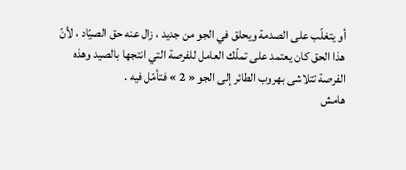أو يتغلّب على الصدمة ويحلق في الجو من جديد ، زال عنه حق الصيّاد ، لأنّ هذا الحق كان يعتمد على تملّك العامل للفرصة التي انتجها بالصيد وهذه الفرصة تتلاشى بهروب الطائر إلى الجو « 2 » فتأمّل فيه .
هامش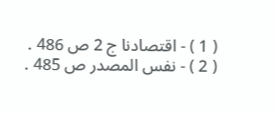( 1 ) - اقتصادنا ج 2 ص 486 .
( 2 ) - نفس المصدر ص 485 .